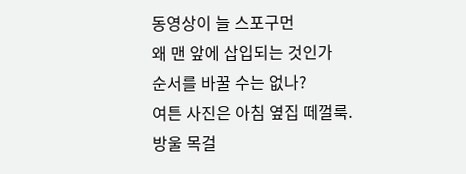동영상이 늘 스포구먼
왜 맨 앞에 삽입되는 것인가
순서를 바꿀 수는 없나?
여튼 사진은 아침 옆집 떼껄룩.
방울 목걸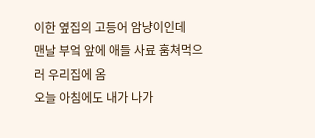이한 옆집의 고등어 암냥이인데
맨날 부엌 앞에 애들 사료 훔쳐먹으러 우리집에 옴
오늘 아침에도 내가 나가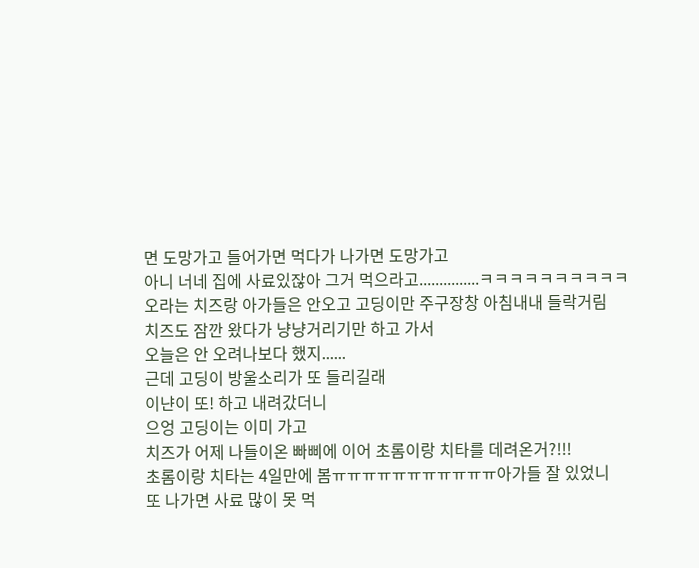면 도망가고 들어가면 먹다가 나가면 도망가고
아니 너네 집에 사료있잖아 그거 먹으라고...............ㅋㅋㅋㅋㅋㅋㅋㅋㅋㅋ
오라는 치즈랑 아가들은 안오고 고딩이만 주구장창 아침내내 들락거림
치즈도 잠깐 왔다가 냥냥거리기만 하고 가서
오늘은 안 오려나보다 했지......
근데 고딩이 방울소리가 또 들리길래
이냔이 또! 하고 내려갔더니
으엉 고딩이는 이미 가고
치즈가 어제 나들이온 빠삐에 이어 초롬이랑 치타를 데려온거?!!!
초롬이랑 치타는 4일만에 봄ㅠㅠㅠㅠㅠㅠㅠㅠㅠㅠㅠ아가들 잘 있었니
또 나가면 사료 많이 못 먹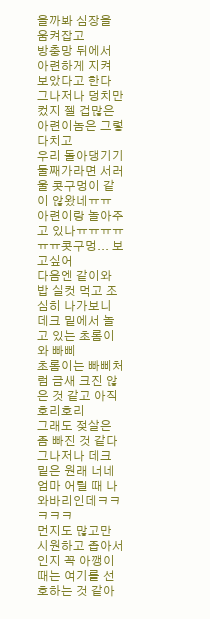을까봐 심장을 움켜잡고
방충망 뒤에서 아련하게 지켜 보았다고 한다
그나저나 덩치만 컸지 젤 겁많은 아련이놈은 그렇다치고
우리 돌아댕기기 둘째가라면 서러울 콧구멍이 같이 않왔네ㅠㅠ
아련이랑 놀아주고 있나ㅠㅠㅠㅠㅠㅠ콧구멍... 보고싶어
다음엔 같이와
밥 실컷 먹고 조심히 나가보니 데크 밑에서 놀고 있는 초롬이와 빠삐
초롬이는 빠삐처럼 금새 크진 않은 것 같고 아직 호리호리
그래도 젖살은 좀 빠진 것 같다
그나저나 데크 밑은 원래 너네 엄마 어릴 때 나와바리인데ㅋㅋㅋㅋㅋ
먼지도 많고만 시원하고 좁아서인지 꼭 아깽이 때는 여기를 선호하는 것 같아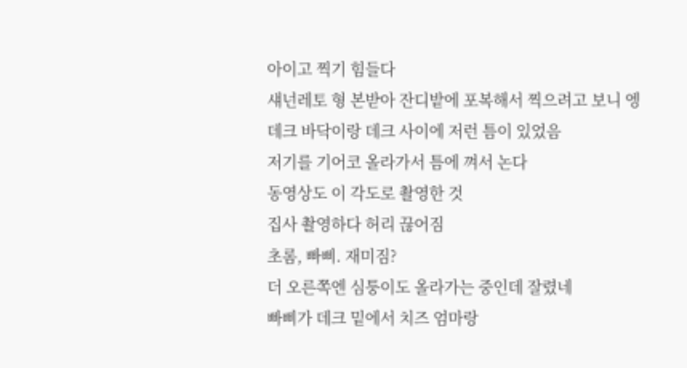아이고 찍기 힘들다
섀넌레토 형 본받아 잔디밭에 포복해서 찍으려고 보니 엥
데크 바닥이랑 데크 사이에 저런 틈이 있었음
저기를 기어코 올라가서 틈에 껴서 논다
동영상도 이 각도로 촬영한 것
집사 촬영하다 허리 끊어짐
초롬, 빠삐. 재미짐?
더 오른쪽엔 심퉁이도 올라가는 중인데 잘렸네
빠삐가 데크 밑에서 치즈 엄마랑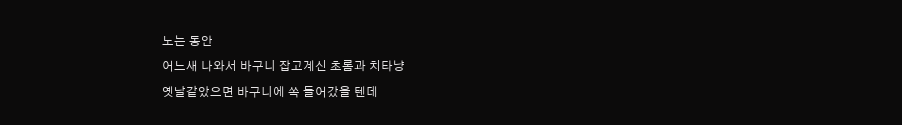노는 동안
어느새 나와서 바구니 잡고계신 초롬과 치타냥
옛날같았으면 바구니에 쏙 들어갔을 텐데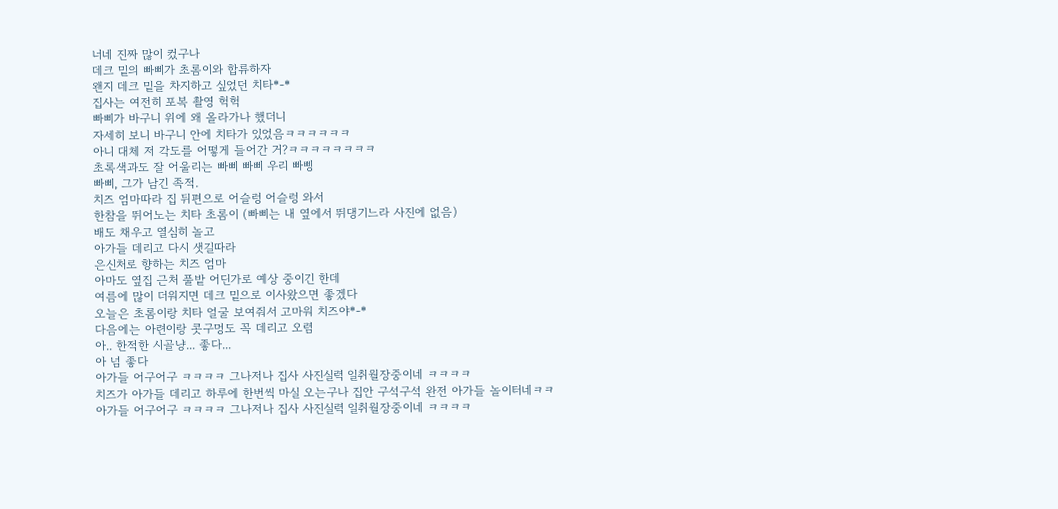너네 진짜 많이 컸구나
데크 밑의 빠삐가 초롬이와 합류하자
왠지 데크 밑을 차지하고 싶었던 치타*-*
집사는 여전히 포복 촬영 헉헉
빠삐가 바구니 위에 왜 올라가나 했더니
자세히 보니 바구니 안에 치타가 있었음ㅋㅋㅋㅋㅋㅋ
아니 대체 저 각도를 어떻게 들어간 거?ㅋㅋㅋㅋㅋㅋㅋㅋ
초록색과도 잘 어울리는 빠삐 빠삐 우리 빠삥
빠삐, 그가 남긴 족적.
치즈 엄마따라 집 뒤편으로 어슬렁 어슬렁 와서
한참을 뛰어노는 치타 초롬이 (빠삐는 내 옆에서 뛰댕기느라 사진에 없음)
배도 채우고 열심히 놀고
아가들 데리고 다시 샛길따라
은신처로 향하는 치즈 엄마
아마도 옆집 근처 풀밭 어딘가로 예상 중이긴 한데
여름에 많이 더워지면 데크 밑으로 이사왔으면 좋겠다
오늘은 초롬이랑 치타 얼굴 보여줘서 고마워 치즈야*-*
다음에는 아련이랑 콧구멍도 꼭 데리고 오렴
아.. 한적한 시골냥... 좋다...
아 넘 좋다
아가들 어구어구 ㅋㅋㅋㅋ 그나저나 집사 사진실력 일취월장중이네 ㅋㅋㅋㅋ
치즈가 아가들 데리고 하루에 한번씩 마실 오는구나 집안 구석구석 완전 아가들 놀이터네ㅋㅋ
아가들 어구어구 ㅋㅋㅋㅋ 그나저나 집사 사진실력 일취월장중이네 ㅋㅋㅋㅋ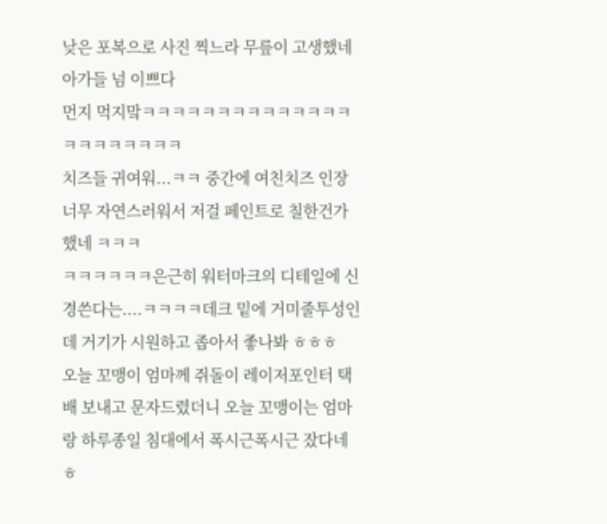낮은 포복으로 사진 찍느라 무릎이 고생했네 아가들 넘 이쁘다
먼지 먹지맠ㅋㅋㅋㅋㅋㅋㅋㅋㅋㅋㅋㅋㅋㅋㅋㅋㅋㅋㅋㅋㅋㅋ
치즈들 귀여워...ㅋㅋ 중간에 여친치즈 인장 너무 자연스러워서 저걸 페인트로 칠한건가 했네 ㅋㅋㅋ
ㅋㅋㅋㅋㅋㅋ은근히 워터마크의 디테일에 신경쓴다는....ㅋㅋㅋㅋ데크 밑에 거미줄투성인데 거기가 시원하고 좁아서 좋나봐 ㅎㅎㅎ
오늘 꼬맹이 엄마께 쥐돌이 레이저포인터 택배 보내고 문자드렸더니 오늘 꼬맹이는 엄마랑 하루종일 침대에서 폭시근폭시근 잤다네ㅎ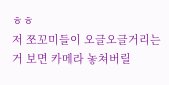ㅎㅎ
저 쪼꼬미들이 오글오글거리는거 보면 카메라 놓쳐버릴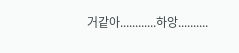거같아............하앙..........